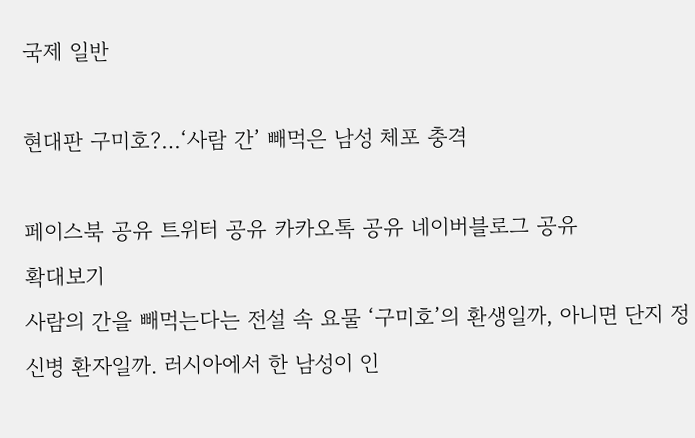국제 일반

현대판 구미호?…‘사람 간’ 빼먹은 남성 체포 충격

페이스북 공유 트위터 공유 카카오톡 공유 네이버블로그 공유
확대보기
사람의 간을 빼먹는다는 전설 속 요물 ‘구미호’의 환생일까, 아니면 단지 정신병 환자일까. 러시아에서 한 남성이 인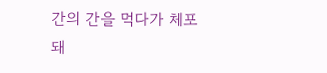간의 간을 먹다가 체포돼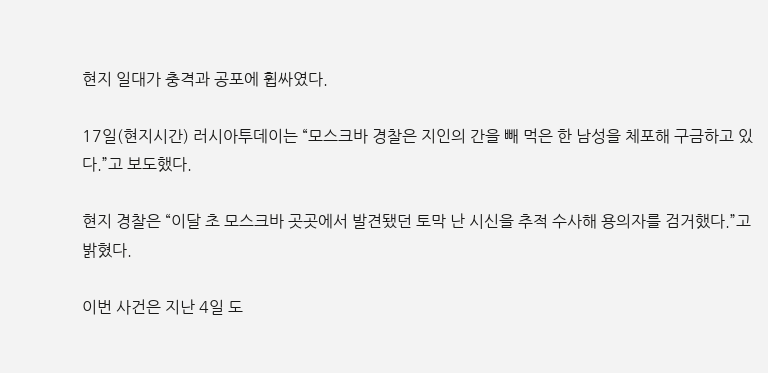현지 일대가 충격과 공포에 휩싸였다.

17일(현지시간) 러시아투데이는 “모스크바 경찰은 지인의 간을 빼 먹은 한 남성을 체포해 구금하고 있다.”고 보도했다.

현지 경찰은 “이달 초 모스크바 곳곳에서 발견됐던 토막 난 시신을 추적 수사해 용의자를 검거했다.”고 밝혔다.

이번 사건은 지난 4일 도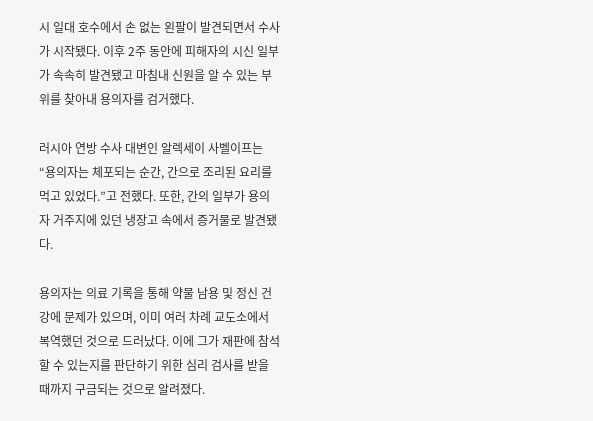시 일대 호수에서 손 없는 왼팔이 발견되면서 수사가 시작됐다. 이후 2주 동안에 피해자의 시신 일부가 속속히 발견됐고 마침내 신원을 알 수 있는 부위를 찾아내 용의자를 검거했다.

러시아 연방 수사 대변인 알렉세이 사벨이프는 “용의자는 체포되는 순간, 간으로 조리된 요리를 먹고 있었다.”고 전했다. 또한, 간의 일부가 용의자 거주지에 있던 냉장고 속에서 증거물로 발견됐다.

용의자는 의료 기록을 통해 약물 남용 및 정신 건강에 문제가 있으며, 이미 여러 차례 교도소에서 복역했던 것으로 드러났다. 이에 그가 재판에 참석할 수 있는지를 판단하기 위한 심리 검사를 받을 때까지 구금되는 것으로 알려졌다.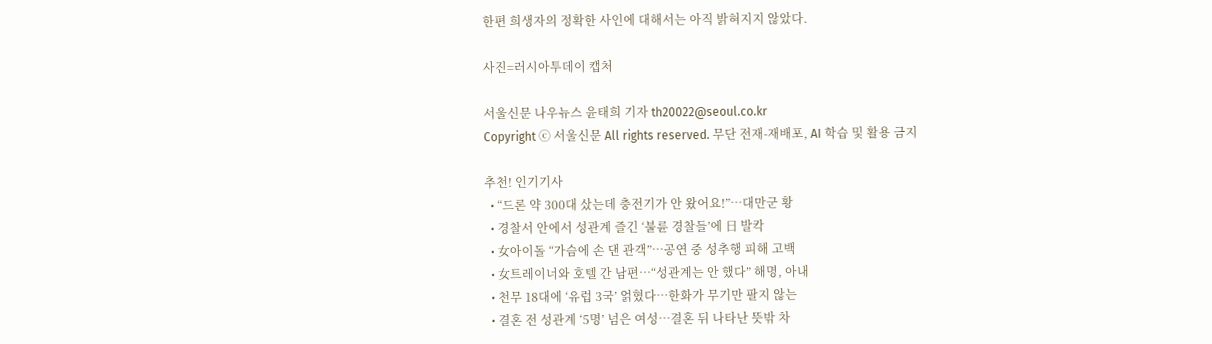한편 희생자의 정확한 사인에 대해서는 아직 밝혀지지 않았다.

사진=러시아투데이 캡처

서울신문 나우뉴스 윤태희 기자 th20022@seoul.co.kr
Copyright ⓒ 서울신문 All rights reserved. 무단 전재-재배포, AI 학습 및 활용 금지

추천! 인기기사
  • “드론 약 300대 샀는데 충전기가 안 왔어요!”…대만군 황
  • 경찰서 안에서 성관계 즐긴 ‘불륜 경찰들’에 日 발칵
  • 女아이돌 “가슴에 손 댄 관객”…공연 중 성추행 피해 고백
  • 女트레이너와 호텔 간 남편…“성관계는 안 했다” 해명, 아내
  • 천무 18대에 ‘유럽 3국’ 얽혔다…한화가 무기만 팔지 않는
  • 결혼 전 성관계 ‘5명’ 넘은 여성…결혼 뒤 나타난 뜻밖 차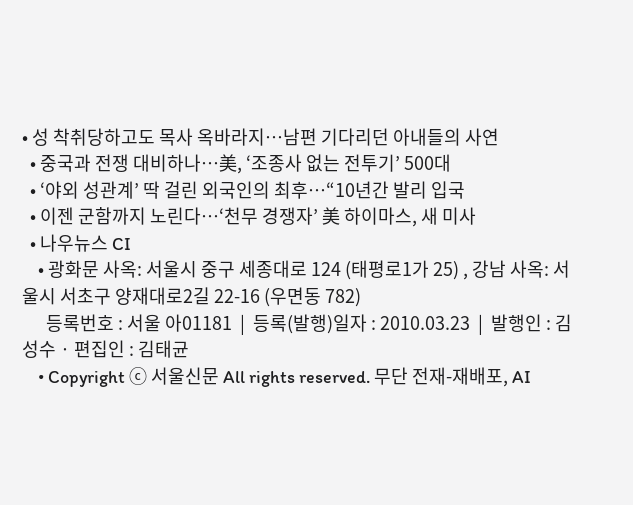• 성 착취당하고도 목사 옥바라지…남편 기다리던 아내들의 사연
  • 중국과 전쟁 대비하나…美, ‘조종사 없는 전투기’ 500대
  • ‘야외 성관계’ 딱 걸린 외국인의 최후…“10년간 발리 입국
  • 이젠 군함까지 노린다…‘천무 경쟁자’ 美 하이마스, 새 미사
  • 나우뉴스 CI
    • 광화문 사옥: 서울시 중구 세종대로 124 (태평로1가 25) , 강남 사옥: 서울시 서초구 양재대로2길 22-16 (우면동 782)
      등록번호 : 서울 아01181  |  등록(발행)일자 : 2010.03.23  |  발행인 : 김성수 · 편집인 : 김태균
    • Copyright ⓒ 서울신문 All rights reserved. 무단 전재-재배포, AI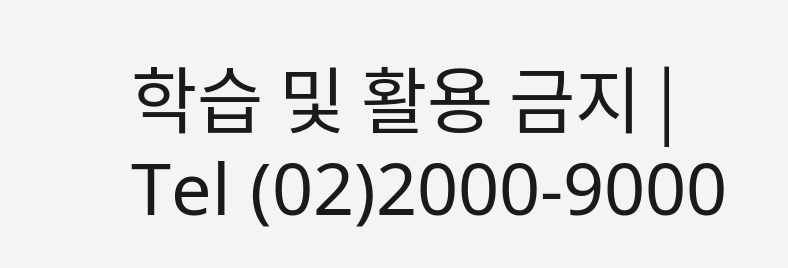학습 및 활용 금지 | Tel (02)2000-9000